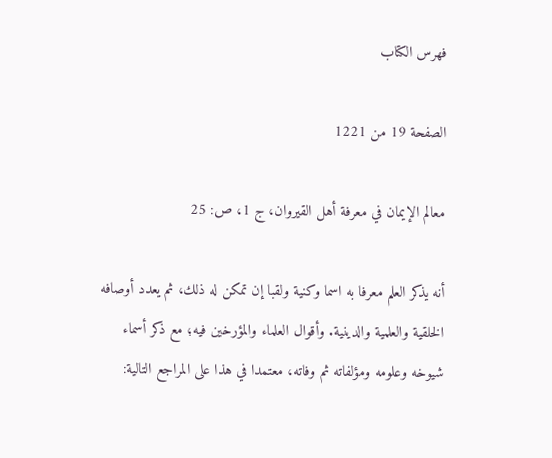فهرس الكتاب

الصفحة 19 من 1221

معالم الإيمان في معرفة أهل القيروان، ج 1، ص: 25

أنه يذكر العلم معرفا به اسما وكنية ولقبا إن تمكن له ذلك، ثم يعدد أوصافه الخلقية والعلمية والدينية. وأقوال العلماء والمؤرخين فيه؛ مع ذكر أسماء شيوخه وعلومه ومؤلفاته ثم وفاته، معتمدا في هذا على المراجع التالية: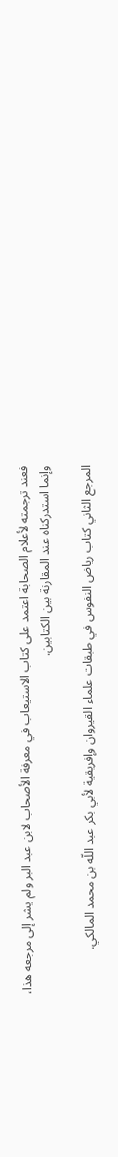فعند ترجمته لأعلام الصحابة اعتمد على كتاب الاستيعاب في معرفة الأصحاب لابن عبد البر ولم يشر إلى مرجعه هذا، وإنما استدركناه عند المقارنة بين الكتابين.

المرجع الثاني كتاب رياض النفوس في طبقات علماء القيروان وإفريقية لأبي بكر عبد اللّه بن محمد المالكي.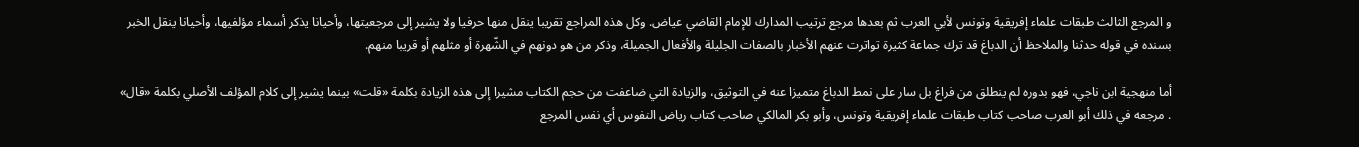و المرجع الثالث طبقات علماء إفريقية وتونس لأبي العرب ثم بعدها مرجع ترتيب المدارك للإمام القاضي عياض. وكل هذه المراجع تقريبا ينقل منها حرفيا ولا يشير إلى مرجعيتها، وأحيانا يذكر أسماء مؤلفيها، وأحيانا ينقل الخبر بسنده في قوله حدثنا والملاحظ أن الدباغ قد ترك جماعة كثيرة تواترت عنهم الأخبار بالصفات الجليلة والأفعال الجميلة، وذكر من هو دونهم في الشّهرة أو مثلهم أو قريبا منهم.

أما منهجية ابن ناجي، فهو بدوره لم ينطلق من فراغ بل سار على نمط الدباغ متميزا عنه في التوثيق، والزيادة التي ضاعفت من حجم الكتاب مشيرا إلى هذه الزيادة بكلمة «قلت» بينما يشير إلى كلام المؤلف الأصلي بكلمة «قال» . مرجعه في ذلك أبو العرب صاحب كتاب طبقات علماء إفريقية وتونس، وأبو بكر المالكي صاحب كتاب رياض النفوس أي نفس المرجع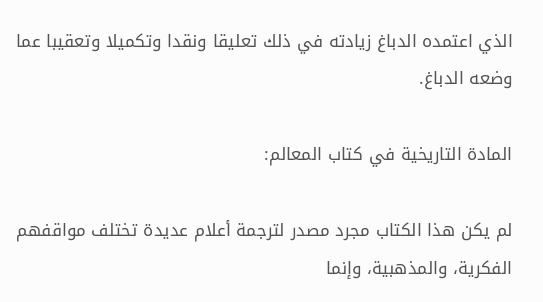الذي اعتمده الدباغ زيادته في ذلك تعليقا ونقدا وتكميلا وتعقيبا عما وضعه الدباغ.

المادة التاريخية في كتاب المعالم:

لم يكن هذا الكتاب مجرد مصدر لترجمة أعلام عديدة تختلف مواقفهم الفكرية، والمذهبية، وإنما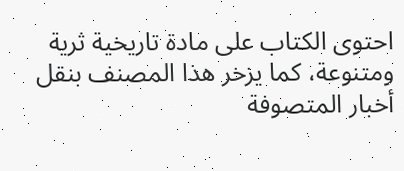احتوى الكتاب على مادة تاريخية ثرية ومتنوعة، كما يزخر هذا المصنف بنقل أخبار المتصوفة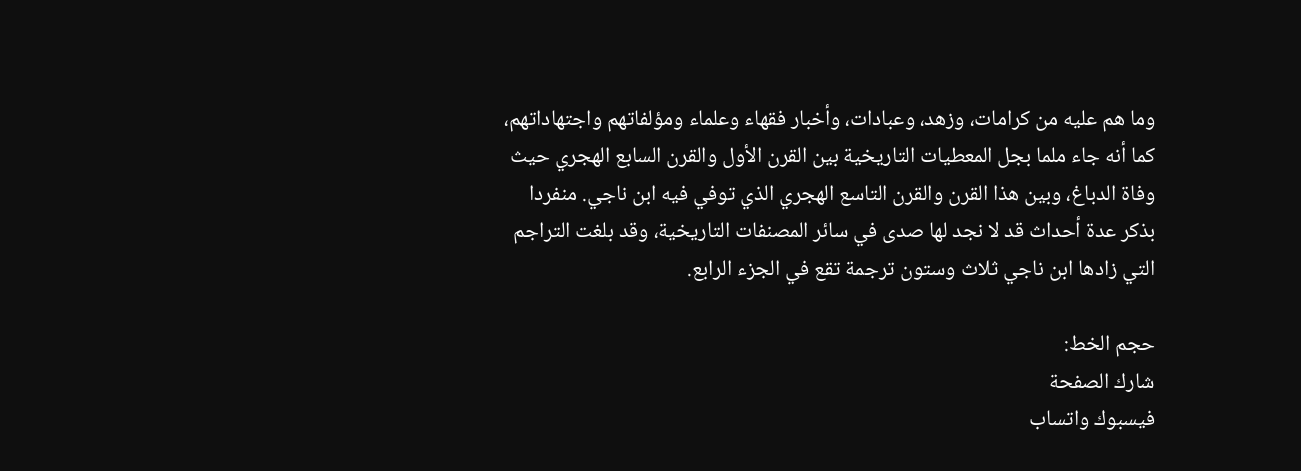وما هم عليه من كرامات، وزهد، وعبادات، وأخبار فقهاء وعلماء ومؤلفاتهم واجتهاداتهم، كما أنه جاء ملما بجل المعطيات التاريخية بين القرن الأول والقرن السابع الهجري حيث وفاة الدباغ، وبين هذا القرن والقرن التاسع الهجري الذي توفي فيه ابن ناجي. منفردا بذكر عدة أحداث قد لا نجد لها صدى في سائر المصنفات التاريخية، وقد بلغت التراجم التي زادها ابن ناجي ثلاث وستون ترجمة تقع في الجزء الرابع.

حجم الخط:
شارك الصفحة
فيسبوك واتساب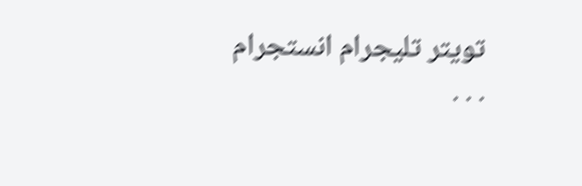تويتر تليجرام انستجرام
. . .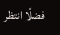فضلًا انتظر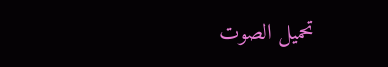تحميل الصوت